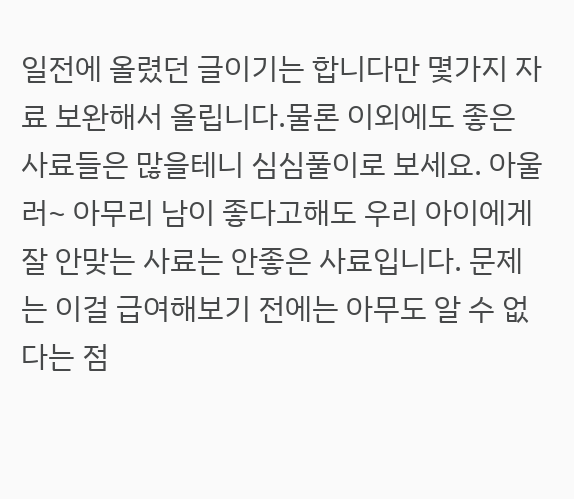일전에 올렸던 글이기는 합니다만 몇가지 자료 보완해서 올립니다.물론 이외에도 좋은 사료들은 많을테니 심심풀이로 보세요. 아울러~ 아무리 남이 좋다고해도 우리 아이에게 잘 안맞는 사료는 안좋은 사료입니다. 문제는 이걸 급여해보기 전에는 아무도 알 수 없다는 점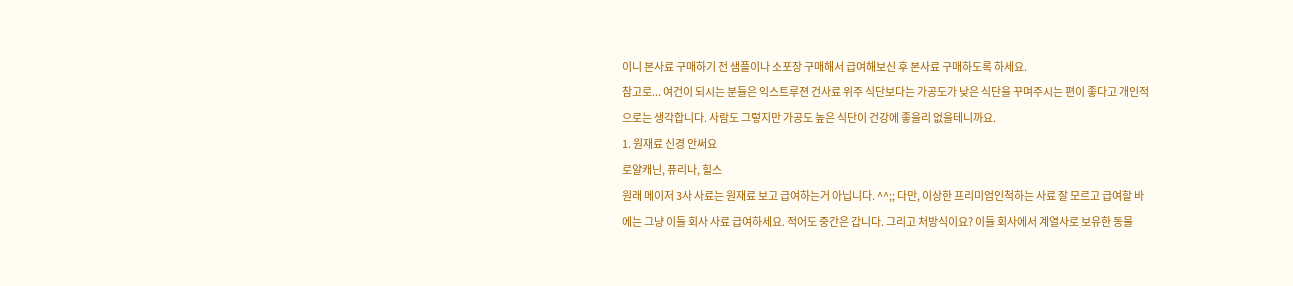이니 본사료 구매하기 전 샘플이나 소포장 구매해서 급여해보신 후 본사료 구매하도록 하세요.
참고로... 여건이 되시는 분들은 익스트루젼 건사료 위주 식단보다는 가공도가 낮은 식단을 꾸며주시는 편이 좋다고 개인적으로는 생각합니다. 사람도 그렇지만 가공도 높은 식단이 건강에 좋을리 없을테니까요.
1. 원재료 신경 안써요
로얄캐닌, 퓨리나, 힐스
원래 메이저 3사 사료는 원재료 보고 급여하는거 아닙니다. ^^;; 다만, 이상한 프리미엄인척하는 사료 잘 모르고 급여할 바에는 그냥 이들 회사 사료 급여하세요. 적어도 중간은 갑니다. 그리고 처방식이요? 이들 회사에서 계열사로 보유한 동물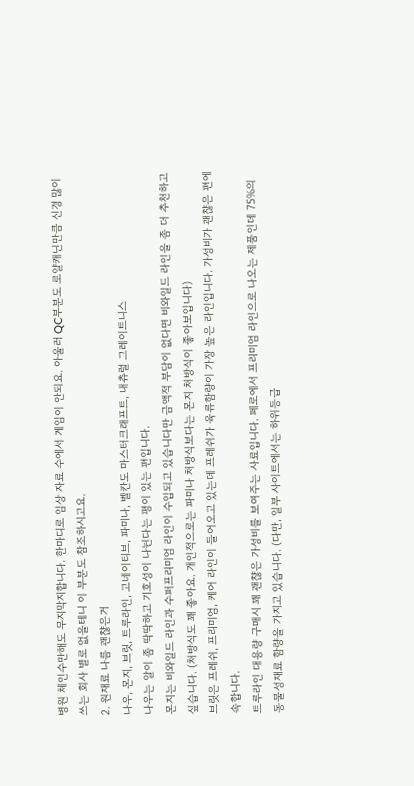병원 체인수만해도 무지막지합니다. 한마디로 임상 자료 수에서 게임이 안되요. 아울러 QC부분도 로얄캐닌만큼 신경 많이 쓰는 회사 별로 없을테니 이 부분도 참조하시고요.
2. 원재료 나름 괜챦은거
나우, 몬지, 브릿, 트루라인, 고네이티브, 파미나, 벨칸도 마스터크래프트, 내츄럴 그레이트니스
나우는 알이 좀 딱딱하고 기호성이 나뉜다는 평이 있는 편입니다.
몬지는 비와일드 라인과 수퍼프리미엄 라인이 수입되고 있습니다만 금액적 부담이 없다면 비와일드 라인을 좀 더 추천하고 싶습니다. (처방식도 꽤 좋아요. 개인적으로는 파미나 처방식보다는 몬지 처방식이 좋아보입니다)
브릿은 프레쉬, 프리미엄, 케어 라인이 들어오고 있는데 프레쉬가 육류함량이 가장 높은 라인입니다. 가성비가 괜챦은 편에 속합니다.
트루라인 대용량 구매시 꽤 괜챦은 가성비를 보여주는 사료입니다. 페로에서 프리미엄 라인으로 나오는 제품인데 75%의 동물성재료 함량을 가지고 있습니다. (다만, 일부 사이트에서는 하위등급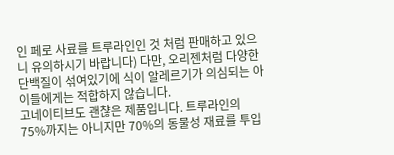인 페로 사료를 트루라인인 것 처럼 판매하고 있으니 유의하시기 바랍니다) 다만, 오리젠처럼 다양한 단백질이 섞여있기에 식이 알레르기가 의심되는 아이들에게는 적합하지 않습니다.
고네이티브도 괜챦은 제품입니다. 트루라인의 75%까지는 아니지만 70%의 동물성 재료를 투입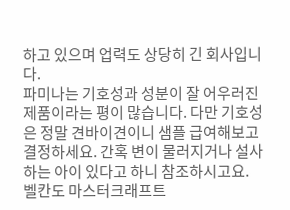하고 있으며 업력도 상당히 긴 회사입니다.
파미나는 기호성과 성분이 잘 어우러진 제품이라는 평이 많습니다. 다만 기호성은 정말 견바이견이니 샘플 급여해보고 결정하세요. 간혹 변이 물러지거나 설사하는 아이 있다고 하니 참조하시고요.
벨칸도 마스터크래프트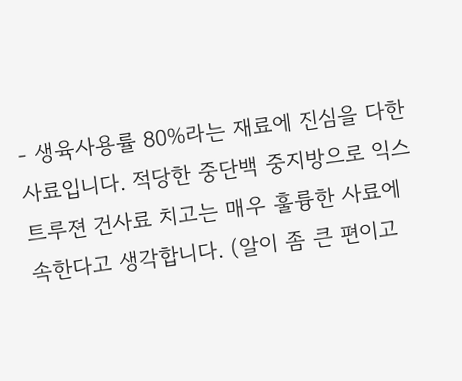- 생육사용률 80%라는 재료에 진심을 다한 사료입니다. 적당한 중단백 중지방으로 익스트루젼 건사료 치고는 매우 훌륭한 사료에 속한다고 생각합니다. (알이 좀 큰 편이고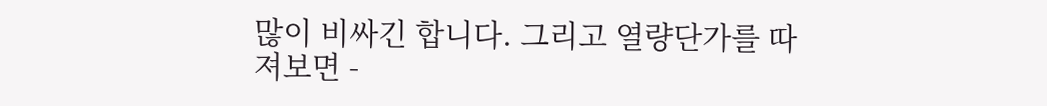많이 비싸긴 합니다. 그리고 열량단가를 따져보면 -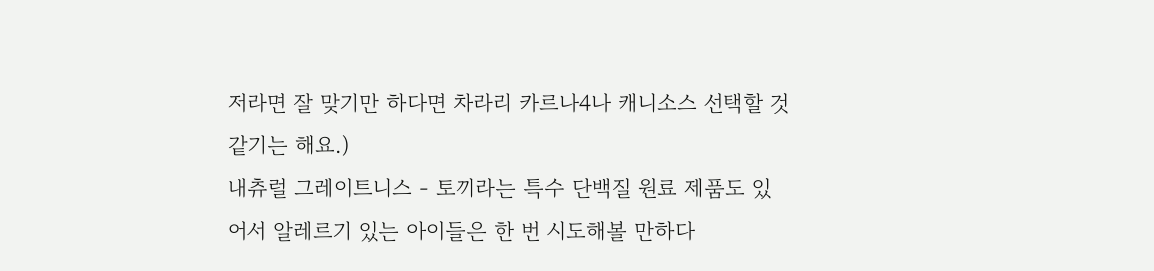저라면 잘 맞기만 하다면 차라리 카르나4나 캐니소스 선택할 것 같기는 해요.)
내츄럴 그레이트니스 - 토끼라는 특수 단백질 원료 제품도 있어서 알레르기 있는 아이들은 한 번 시도해볼 만하다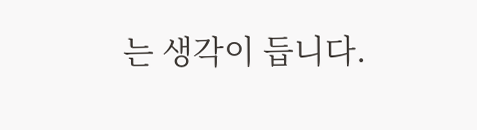는 생각이 듭니다.